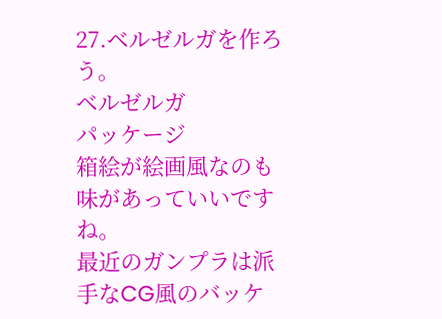27.ベルゼルガを作ろう。
ベルゼルガ
パッケージ
箱絵が絵画風なのも味があっていいですね。
最近のガンプラは派手なCG風のバッケ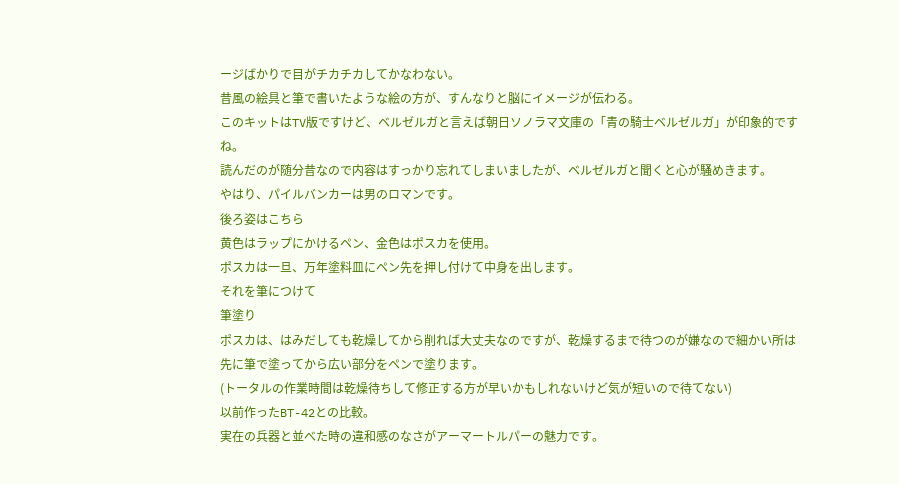ージばかりで目がチカチカしてかなわない。
昔風の絵具と筆で書いたような絵の方が、すんなりと脳にイメージが伝わる。
このキットはTV版ですけど、ベルゼルガと言えば朝日ソノラマ文庫の「青の騎士ベルゼルガ」が印象的ですね。
読んだのが随分昔なので内容はすっかり忘れてしまいましたが、ベルゼルガと聞くと心が騒めきます。
やはり、パイルバンカーは男のロマンです。
後ろ姿はこちら
黄色はラップにかけるペン、金色はポスカを使用。
ポスカは一旦、万年塗料皿にペン先を押し付けて中身を出します。
それを筆につけて
筆塗り
ポスカは、はみだしても乾燥してから削れば大丈夫なのですが、乾燥するまで待つのが嫌なので細かい所は先に筆で塗ってから広い部分をペンで塗ります。
(トータルの作業時間は乾燥待ちして修正する方が早いかもしれないけど気が短いので待てない)
以前作ったBT-42との比較。
実在の兵器と並べた時の違和感のなさがアーマートルパーの魅力です。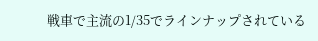戦車で主流の1/35でラインナップされている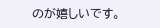のが嬉しいです。